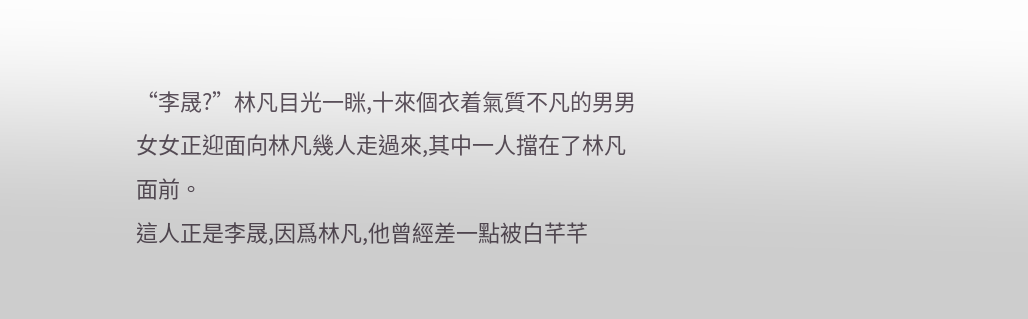“李晟?”林凡目光一眯,十來個衣着氣質不凡的男男女女正迎面向林凡幾人走過來,其中一人擋在了林凡面前。
這人正是李晟,因爲林凡,他曾經差一點被白芊芊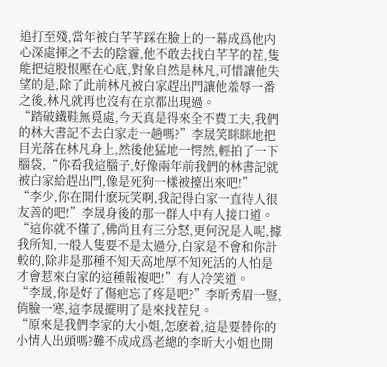追打至殘,當年被白芊芊踩在臉上的一幕成爲他内心深處揮之不去的陰霾,他不敢去找白芊芊的茬,隻能把這股恨壓在心底,對象自然是林凡,可惜讓他失望的是,除了此前林凡被白家趕出門讓他羞辱一番之後,林凡就再也沒有在京都出現過。
“踏破鐵鞋無覓處,今天真是得來全不費工夫,我們的林大書記不去白家走一趟嗎?”李晟笑眯眯地把目光落在林凡身上,然後他猛地一愕然,輕拍了一下腦袋,“你看我這腦子,好像兩年前我們的林書記就被白家給趕出門,像是死狗一樣被擡出來吧!”
“李少,你在開什麽玩笑啊,我記得白家一直待人很友善的吧!”李晟身後的那一群人中有人接口道。
“這你就不懂了,佛尚且有三分怒,更何況是人呢,據我所知,一般人隻要不是太過分,白家是不會和你計較的,除非是那種不知天高地厚不知死活的人怕是才會惹來白家的這種報複吧!”有人冷笑道。
“李晟,你是好了傷疤忘了疼是吧?”李昕秀眉一豎,俏臉一寒,這李晟擺明了是來找茬兒。
“原來是我們李家的大小姐,怎麽着,這是要替你的小情人出頭嗎?難不成成爲老總的李昕大小姐也開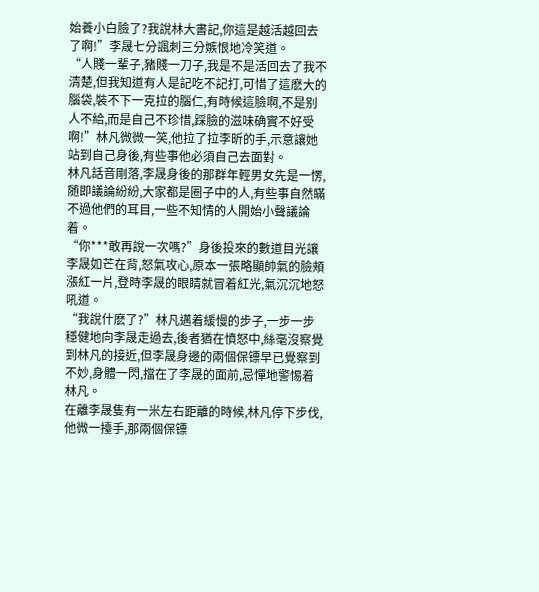始養小白臉了?我說林大書記,你這是越活越回去了啊!”李晟七分諷刺三分嫉恨地冷笑道。
“人賤一輩子,豬賤一刀子,我是不是活回去了我不清楚,但我知道有人是記吃不記打,可惜了這麽大的腦袋,裝不下一克拉的腦仁,有時候這臉啊,不是别人不給,而是自己不珍惜,踩臉的滋味确實不好受啊!”林凡微微一笑,他拉了拉李昕的手,示意讓她站到自己身後,有些事他必須自己去面對。
林凡話音剛落,李晟身後的那群年輕男女先是一愣,随即議論紛紛,大家都是圈子中的人,有些事自然瞞不過他們的耳目,一些不知情的人開始小聲議論着。
“你***敢再說一次嗎?”身後投來的數道目光讓李晟如芒在背,怒氣攻心,原本一張略顯帥氣的臉頰漲紅一片,登時李晟的眼睛就冒着紅光,氣沉沉地怒吼道。
“我說什麽了?”林凡邁着緩慢的步子,一步一步穩健地向李晟走過去,後者猶在憤怒中,絲毫沒察覺到林凡的接近,但李晟身邊的兩個保镖早已覺察到不妙,身體一閃,擋在了李晟的面前,忌憚地警惕着林凡。
在離李晟隻有一米左右距離的時候,林凡停下步伐,他微一擡手,那兩個保镖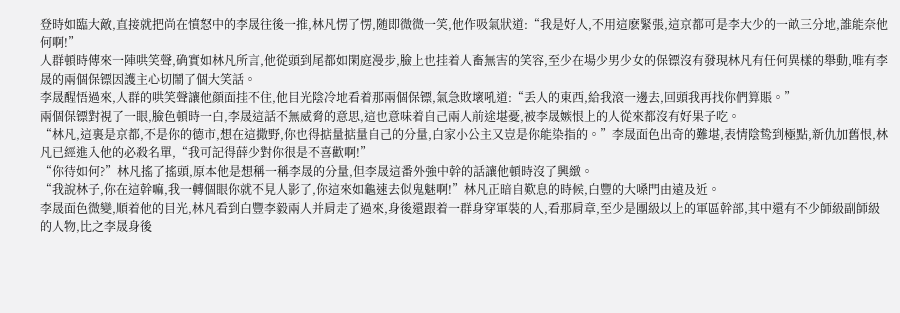登時如臨大敵,直接就把尚在憤怒中的李晟往後一推,林凡愣了愣,随即微微一笑,他作吸氣狀道:“我是好人,不用這麽緊張,這京都可是李大少的一畝三分地,誰能奈他何啊!”
人群頓時傳來一陣哄笑聲,确實如林凡所言,他從頭到尾都如閑庭漫步,臉上也挂着人畜無害的笑容,至少在場少男少女的保镖沒有發現林凡有任何異樣的舉動,唯有李晟的兩個保镖因護主心切鬧了個大笑話。
李晟醒悟過來,人群的哄笑聲讓他顔面挂不住,他目光陰冷地看着那兩個保镖,氣急敗壞吼道:“丢人的東西,給我滾一邊去,回頭我再找你們算賬。”
兩個保镖對視了一眼,臉色頓時一白,李晟這話不無威脅的意思,這也意味着自己兩人前途堪憂,被李晟嫉恨上的人從來都沒有好果子吃。
“林凡,這裏是京都,不是你的德市,想在這撒野,你也得掂量掂量自己的分量,白家小公主又豈是你能染指的。”李晟面色出奇的難堪,表情陰鸷到極點,新仇加舊恨,林凡已經進入他的必殺名單,“我可記得薛少對你很是不喜歡啊!”
“你待如何?”林凡搖了搖頭,原本他是想稱一稱李晟的分量,但李晟這番外強中幹的話讓他頓時沒了興緻。
“我說林子,你在這幹嘛,我一轉個眼你就不見人影了,你這來如龜速去似鬼魅啊!”林凡正暗自歎息的時候,白豐的大嗓門由遠及近。
李晟面色微變,順着他的目光,林凡看到白豐李毅兩人并肩走了過來,身後還跟着一群身穿軍裝的人,看那肩章,至少是團級以上的軍區幹部,其中還有不少師級副師級的人物,比之李晟身後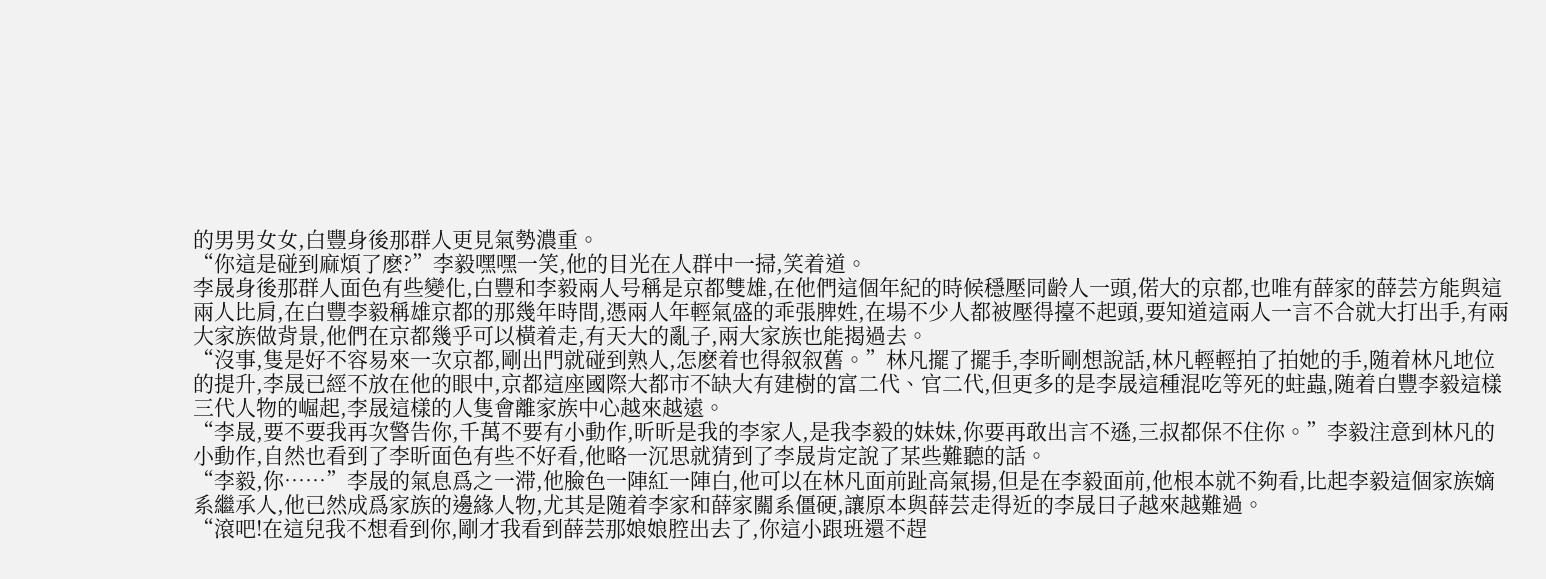的男男女女,白豐身後那群人更見氣勢濃重。
“你這是碰到麻煩了麽?”李毅嘿嘿一笑,他的目光在人群中一掃,笑着道。
李晟身後那群人面色有些變化,白豐和李毅兩人号稱是京都雙雄,在他們這個年紀的時候穩壓同齡人一頭,偌大的京都,也唯有薛家的薛芸方能與這兩人比肩,在白豐李毅稱雄京都的那幾年時間,憑兩人年輕氣盛的乖張脾姓,在場不少人都被壓得擡不起頭,要知道這兩人一言不合就大打出手,有兩大家族做背景,他們在京都幾乎可以橫着走,有天大的亂子,兩大家族也能揭過去。
“沒事,隻是好不容易來一次京都,剛出門就碰到熟人,怎麽着也得叙叙舊。”林凡擺了擺手,李昕剛想說話,林凡輕輕拍了拍她的手,随着林凡地位的提升,李晟已經不放在他的眼中,京都這座國際大都市不缺大有建樹的富二代、官二代,但更多的是李晟這種混吃等死的蛀蟲,随着白豐李毅這樣三代人物的崛起,李晟這樣的人隻會離家族中心越來越遠。
“李晟,要不要我再次警告你,千萬不要有小動作,昕昕是我的李家人,是我李毅的妹妹,你要再敢出言不遜,三叔都保不住你。”李毅注意到林凡的小動作,自然也看到了李昕面色有些不好看,他略一沉思就猜到了李晟肯定說了某些難聽的話。
“李毅,你……”李晟的氣息爲之一滞,他臉色一陣紅一陣白,他可以在林凡面前趾高氣揚,但是在李毅面前,他根本就不夠看,比起李毅這個家族嫡系繼承人,他已然成爲家族的邊緣人物,尤其是随着李家和薛家關系僵硬,讓原本與薛芸走得近的李晟曰子越來越難過。
“滾吧!在這兒我不想看到你,剛才我看到薛芸那娘娘腔出去了,你這小跟班還不趕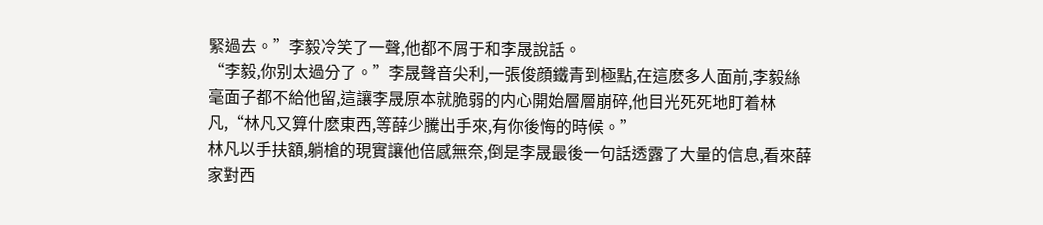緊過去。”李毅冷笑了一聲,他都不屑于和李晟說話。
“李毅,你别太過分了。”李晟聲音尖利,一張俊顔鐵青到極點,在這麽多人面前,李毅絲毫面子都不給他留,這讓李晟原本就脆弱的内心開始層層崩碎,他目光死死地盯着林凡,“林凡又算什麽東西,等薛少騰出手來,有你後悔的時候。”
林凡以手扶額,躺槍的現實讓他倍感無奈,倒是李晟最後一句話透露了大量的信息,看來薛家對西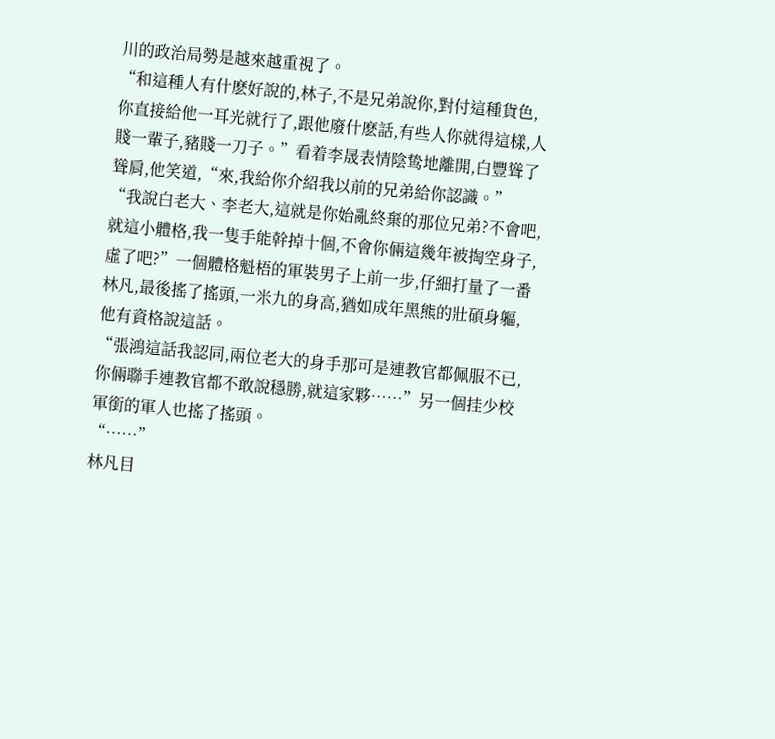川的政治局勢是越來越重視了。
“和這種人有什麽好說的,林子,不是兄弟說你,對付這種貨色,你直接給他一耳光就行了,跟他廢什麽話,有些人你就得這樣,人賤一輩子,豬賤一刀子。”看着李晟表情陰鸷地離開,白豐聳了聳肩,他笑道,“來,我給你介紹我以前的兄弟給你認識。”
“我說白老大、李老大,這就是你始亂終棄的那位兄弟?不會吧,就這小體格,我一隻手能幹掉十個,不會你倆這幾年被掏空身子,虛了吧?”一個體格魁梧的軍裝男子上前一步,仔細打量了一番林凡,最後搖了搖頭,一米九的身高,猶如成年黑熊的壯碩身軀,他有資格說這話。
“張鴻這話我認同,兩位老大的身手那可是連教官都佩服不已,你倆聯手連教官都不敢說穩勝,就這家夥……”另一個挂少校軍銜的軍人也搖了搖頭。
“……”
林凡目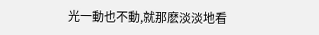光一動也不動,就那麽淡淡地看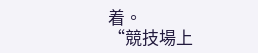着。
“競技場上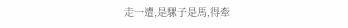走一遭,是騾子是馬,得牽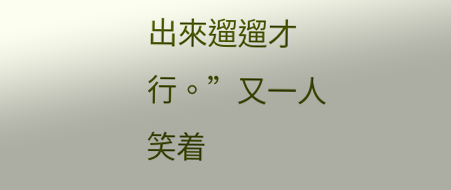出來遛遛才行。”又一人笑着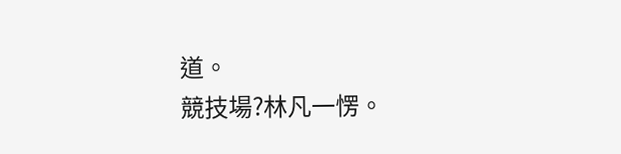道。
競技場?林凡一愣。